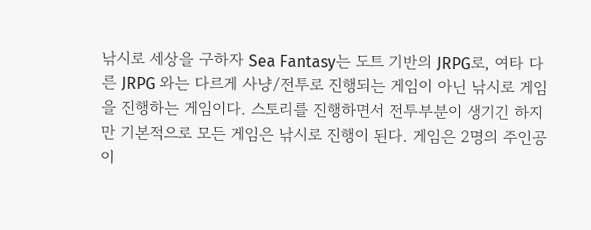낚시로 세상을 구하자 Sea Fantasy는 도트 기반의 JRPG로, 여타 다른 JRPG 와는 다르게 사냥/전투로 진행되는 게임이 아닌 낚시로 게임을 진행하는 게임이다. 스토리를 진행하면서 전투부분이 생기긴 하지만 기본적으로 모든 게임은 낚시로 진행이 된다. 게임은 2명의 주인공이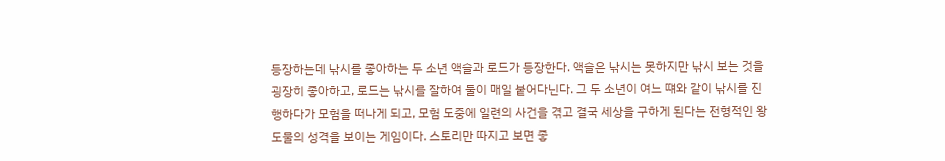등장하는데 낚시를 좋아하는 두 소년 액슬과 로드가 등장한다. 액슬은 낚시는 못하지만 낚시 보는 것을 굉장히 좋아하고, 로드는 낚시를 잘하여 둘이 매일 붙어다닌다. 그 두 소년이 여느 떄와 같이 낚시를 진행하다가 모험을 떠나게 되고, 모험 도중에 일련의 사건을 겪고 결국 세상을 구하게 된다는 전형적인 왕도물의 성격을 보이는 게임이다. 스토리만 따지고 보면 좋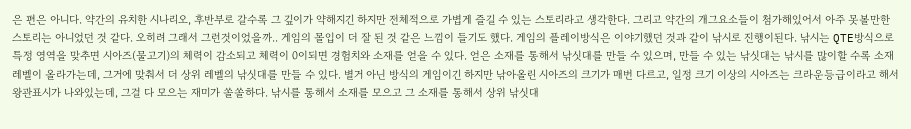은 편은 아니다. 약간의 유치한 시나리오, 후반부로 갈수록 그 깊이가 약해지긴 하지만 전체적으로 가볍게 즐길 수 있는 스토리라고 생각한다. 그리고 약간의 개그요소들이 첨가해있어서 아주 못볼만한 스토리는 아니었던 것 같다. 오히려 그래서 그런것이었을까.. 게임의 몰입이 더 잘 된 것 같은 느낌이 들기도 했다. 게임의 플레이방식은 이야기했던 것과 같이 낚시로 진행이된다. 낚시는 QTE방식으로 특정 영역을 맞추면 시아즈(물고기)의 체력이 감소되고 체력이 0이되면 경험치와 소재를 얻을 수 있다. 얻은 소재를 통해서 낚싯대를 만들 수 있으며, 만들 수 있는 낚싯대는 낚시를 많이할 수록 소재 레벨이 올라가는데, 그거에 맞춰서 더 상위 레벨의 낚싯대를 만들 수 있다. 별거 아닌 방식의 게임이긴 하지만 낚아올린 시아즈의 크기가 매번 다르고, 일정 크기 이상의 시아즈는 크라운등급이라고 해서 왕관표시가 나와있는데, 그걸 다 모으는 재미가 쏠쏠하다. 낚시를 통해서 소재를 모으고 그 소재를 통해서 상위 낚싯대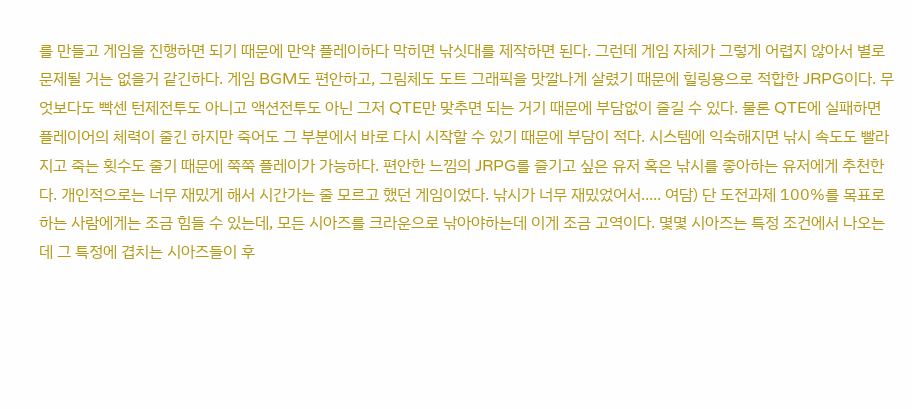를 만들고 게임을 진행하면 되기 때문에 만약 플레이하다 막히면 낚싯대를 제작하면 된다. 그런데 게임 자체가 그렇게 어렵지 않아서 별로 문제될 거는 없을거 같긴하다. 게임 BGM도 편안하고, 그림체도 도트 그래픽을 맛깔나게 살렸기 때문에 힐링용으로 적합한 JRPG이다. 무엇보다도 빡센 턴제전투도 아니고 액션전투도 아닌 그저 QTE만 맞추면 되는 거기 때문에 부담없이 즐길 수 있다. 물론 QTE에 실패하면 플레이어의 체력이 줄긴 하지만 죽어도 그 부분에서 바로 다시 시작할 수 있기 때문에 부담이 적다. 시스템에 익숙해지면 낚시 속도도 빨라지고 죽는 횟수도 줄기 때문에 쭉쭉 플레이가 가능하다. 편안한 느낌의 JRPG를 즐기고 싶은 유저 혹은 낚시를 좋아하는 유저에게 추천한다. 개인적으로는 너무 재밌게 해서 시간가는 줄 모르고 했던 게임이었다. 낚시가 너무 재밌었어서..... 여담) 단 도전과제 100%를 목표로 하는 사람에게는 조금 힘들 수 있는데, 모든 시아즈를 크라운으로 낚아야하는데 이게 조금 고역이다. 몇몇 시아즈는 특정 조건에서 나오는데 그 특정에 겹치는 시아즈들이 후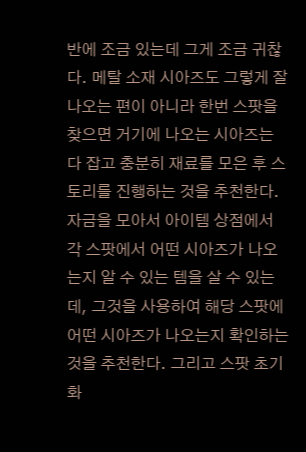반에 조금 있는데 그게 조금 귀찮다. 메탈 소재 시아즈도 그렇게 잘 나오는 편이 아니라 한번 스팟을 찾으면 거기에 나오는 시아즈는 다 잡고 충분히 재료를 모은 후 스토리를 진행하는 것을 추천한다. 자금을 모아서 아이템 상점에서 각 스팟에서 어떤 시아즈가 나오는지 알 수 있는 템을 살 수 있는데, 그것을 사용하여 해당 스팟에 어떤 시아즈가 나오는지 확인하는 것을 추천한다. 그리고 스팟 초기화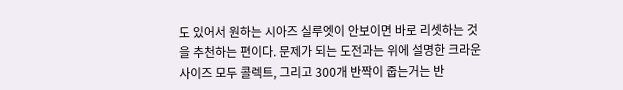도 있어서 원하는 시아즈 실루엣이 안보이면 바로 리셋하는 것을 추천하는 편이다. 문제가 되는 도전과는 위에 설명한 크라운 사이즈 모두 콜렉트, 그리고 300개 반짝이 줍는거는 반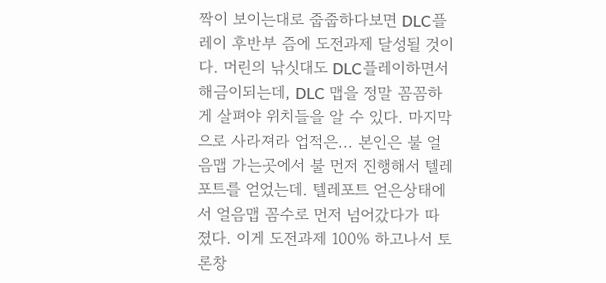짝이 보이는대로 줍줍하다보면 DLC플레이 후반부 즘에 도전과제 달성될 것이다. 머린의 낚싯대도 DLC플레이하면서 해금이되는데, DLC 맵을 정말 꼼꼼하게 살펴야 위치들을 알 수 있다. 마지막으로 사라져라 업적은... 본인은 불 얼음맵 가는곳에서 불 먼저 진행해서 텔레포트를 얻었는데. 텔레포트 얻은상태에서 얼음맵 꼼수로 먼저 넘어갔다가 따졌다. 이게 도전과제 100% 하고나서 토론창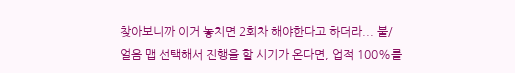찾아보니까 이거 놓치면 2회차 해야한다고 하더라... 불/얼음 맵 선택해서 진행을 할 시기가 온다면, 업적 100%를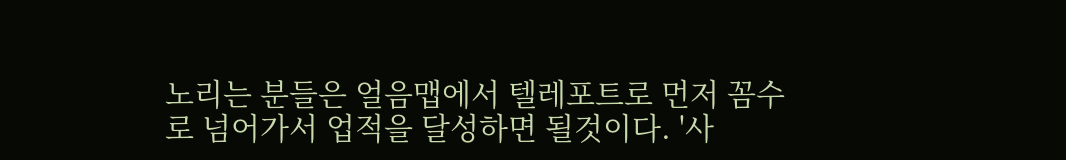노리는 분들은 얼음맵에서 텔레포트로 먼저 꼼수로 넘어가서 업적을 달성하면 될것이다. '사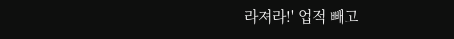라져라!' 업적 빼고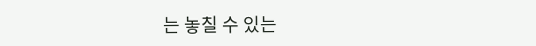는 놓칠 수 있는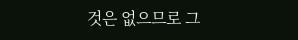것은 없으므로 그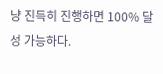냥 진득히 진행하면 100% 달성 가능하다.